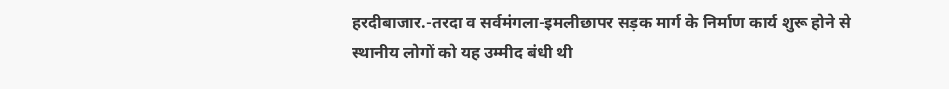हरदीबाजार.-तरदा व सर्वमंगला-इमलीछापर सड़क मार्ग के निर्माण कार्य शुरू होने से स्थानीय लोगों को यह उम्मीद बंधी थी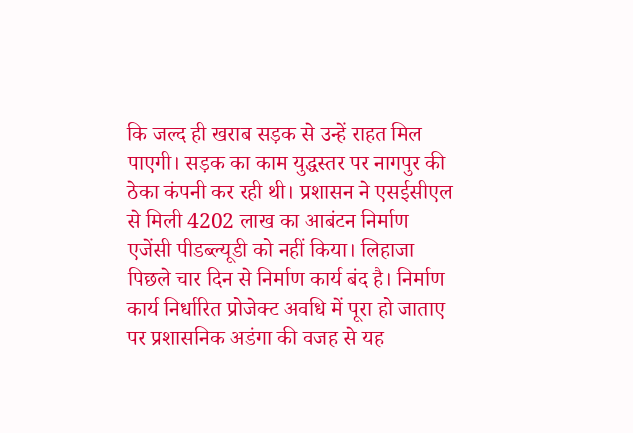कि जल्द ही खराब सड़क से उन्हें राहत मिल पाएगी। सड़क का काम युद्धस्तर पर नागपुर की ठेका कंपनी कर रही थी। प्रशासन ने एसईसीएल से मिली 4202 लाख का आबंटन निर्माण एजेंसी पीडब्ल्यूडी को नहीं किया। लिहाजा पिछले चार दिन से निर्माण कार्य बंद है। निर्माण कार्य निर्धारित प्रोजेक्ट अवधि में पूरा हो जाताए पर प्रशासनिक अडंगा की वजह से यह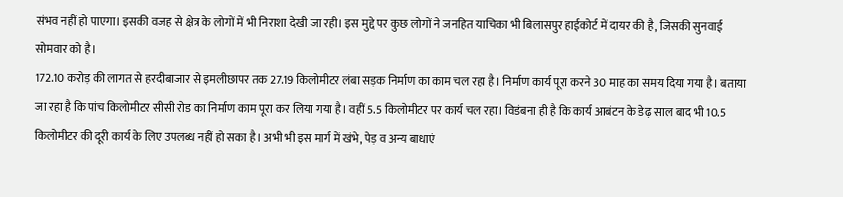संभव नहीं हो पाएगा। इसकी वजह से क्षेत्र के लोगों में भी निराशा देखी जा रही। इस मुद्दे पर कुछ लोगों ने जनहित याचिका भी बिलासपुर हाईकोर्ट में दायर की है, जिसकी सुनवाई सोमवार को है।
172.10 करोड़ की लागत से हरदीबाजार से इमलीछापर तक 27.19 किलोमीटर लंबा सड़क निर्माण का काम चल रहा है। निर्माण कार्य पूरा करने 30 माह का समय दिया गया है। बताया जा रहा है कि पांच किलोमीटर सीसी रोड का निर्माण काम पूरा कर लिया गया है। वहीं 5.5 किलोमीटर पर कार्य चल रहा। विडंबना ही है कि कार्य आबंटन के डेढ़ साल बाद भी 10.5 किलोमीटर की दूरी कार्य के लिए उपलब्ध नहीं हो सका है। अभी भी इस मार्ग में खंभे, पेड़ व अन्य बाधाएं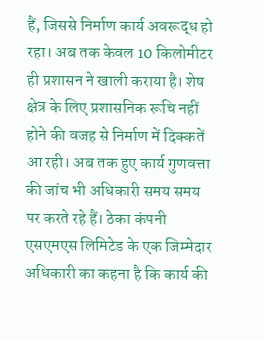हैं, जिससे निर्माण कार्य अवरूद्ध हो रहा। अब तक केवल 10 किलोमीटर ही प्रशासन ने खाली कराया है। शेष क्षेत्र के लिए प्रशासनिक रूचि नहीं होने की वजह से निर्माण में दिक्कतें आ रही। अब तक हुए कार्य गुणवत्ता की जांच भी अधिकारी समय समय पर करते रहे हैं। ठेका कंपनी एसएमएस लिमिटेड के एक जिम्मेदार अधिकारी का कहना है कि कार्य की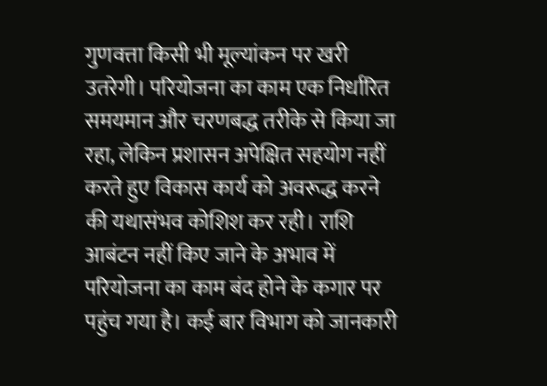गुणवत्ता किसी भी मूल्यांकन पर खरी उतरेगी। परियोजना का काम एक निर्धारित समयमान और चरणबद्ध तरीके से किया जा रहा, लेकिन प्रशासन अपेक्षित सहयोग नहीं करते हुए विकास कार्य को अवरूद्ध करने की यथासंभव कोशिश कर रही। राशि आबंटन नहीं किए जाने के अभाव में परियोजना का काम बंद होने के कगार पर पहुंच गया है। कई बार विभाग को जानकारी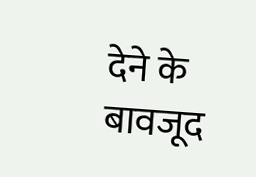देने के बावजूद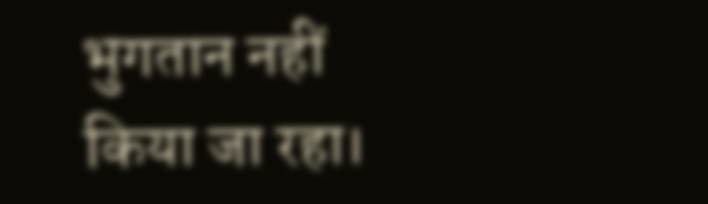भुगतान नहीं किया जा रहा।